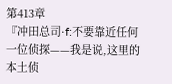第413章
『冲田总司·f:不要靠近任何一位侦探——我是说,这里的本土侦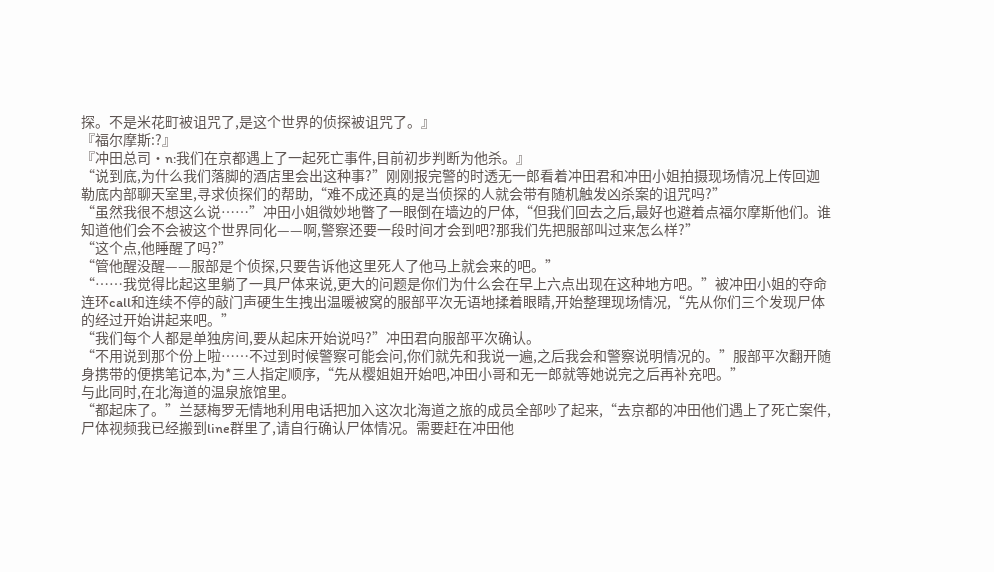探。不是米花町被诅咒了,是这个世界的侦探被诅咒了。』
『福尔摩斯:?』
『冲田总司·n:我们在京都遇上了一起死亡事件,目前初步判断为他杀。』
“说到底,为什么我们落脚的酒店里会出这种事?”刚刚报完警的时透无一郎看着冲田君和冲田小姐拍摄现场情况上传回迦勒底内部聊天室里,寻求侦探们的帮助,“难不成还真的是当侦探的人就会带有随机触发凶杀案的诅咒吗?”
“虽然我很不想这么说……”冲田小姐微妙地瞥了一眼倒在墙边的尸体,“但我们回去之后,最好也避着点福尔摩斯他们。谁知道他们会不会被这个世界同化——啊,警察还要一段时间才会到吧?那我们先把服部叫过来怎么样?”
“这个点,他睡醒了吗?”
“管他醒没醒——服部是个侦探,只要告诉他这里死人了他马上就会来的吧。”
“……我觉得比起这里躺了一具尸体来说,更大的问题是你们为什么会在早上六点出现在这种地方吧。”被冲田小姐的夺命连环call和连续不停的敲门声硬生生拽出温暖被窝的服部平次无语地揉着眼睛,开始整理现场情况,“先从你们三个发现尸体的经过开始讲起来吧。”
“我们每个人都是单独房间,要从起床开始说吗?”冲田君向服部平次确认。
“不用说到那个份上啦……不过到时候警察可能会问,你们就先和我说一遍,之后我会和警察说明情况的。”服部平次翻开随身携带的便携笔记本,为*三人指定顺序,“先从樱姐姐开始吧,冲田小哥和无一郎就等她说完之后再补充吧。”
与此同时,在北海道的温泉旅馆里。
“都起床了。”兰瑟梅罗无情地利用电话把加入这次北海道之旅的成员全部吵了起来,“去京都的冲田他们遇上了死亡案件,尸体视频我已经搬到line群里了,请自行确认尸体情况。需要赶在冲田他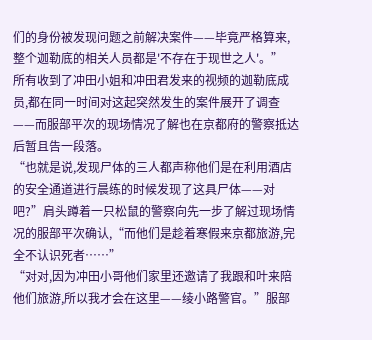们的身份被发现问题之前解决案件——毕竟严格算来,整个迦勒底的相关人员都是'不存在于现世之人'。”
所有收到了冲田小姐和冲田君发来的视频的迦勒底成员,都在同一时间对这起突然发生的案件展开了调查——而服部平次的现场情况了解也在京都府的警察抵达后暂且告一段落。
“也就是说,发现尸体的三人都声称他们是在利用酒店的安全通道进行晨练的时候发现了这具尸体——对吧?”肩头蹲着一只松鼠的警察向先一步了解过现场情况的服部平次确认,“而他们是趁着寒假来京都旅游,完全不认识死者……”
“对对,因为冲田小哥他们家里还邀请了我跟和叶来陪他们旅游,所以我才会在这里——绫小路警官。”服部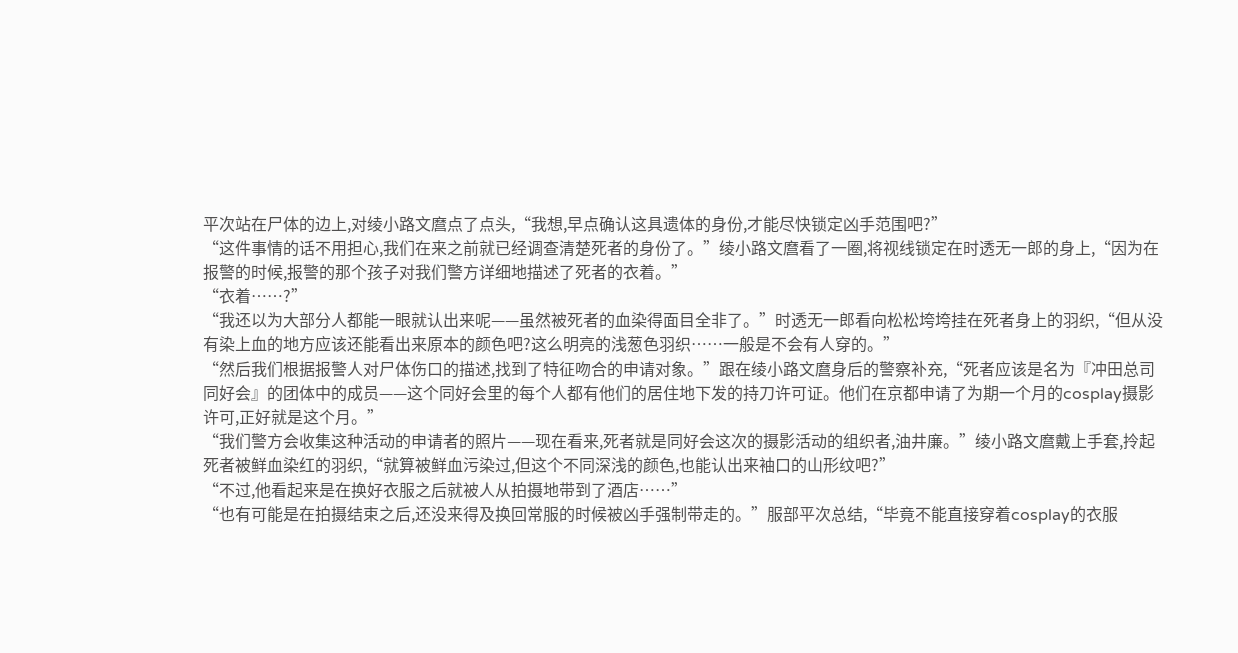平次站在尸体的边上,对绫小路文麿点了点头,“我想,早点确认这具遗体的身份,才能尽快锁定凶手范围吧?”
“这件事情的话不用担心,我们在来之前就已经调查清楚死者的身份了。”绫小路文麿看了一圈,将视线锁定在时透无一郎的身上,“因为在报警的时候,报警的那个孩子对我们警方详细地描述了死者的衣着。”
“衣着……?”
“我还以为大部分人都能一眼就认出来呢——虽然被死者的血染得面目全非了。”时透无一郎看向松松垮垮挂在死者身上的羽织,“但从没有染上血的地方应该还能看出来原本的颜色吧?这么明亮的浅葱色羽织……一般是不会有人穿的。”
“然后我们根据报警人对尸体伤口的描述,找到了特征吻合的申请对象。”跟在绫小路文麿身后的警察补充,“死者应该是名为『冲田总司同好会』的团体中的成员——这个同好会里的每个人都有他们的居住地下发的持刀许可证。他们在京都申请了为期一个月的cosplay摄影许可,正好就是这个月。”
“我们警方会收集这种活动的申请者的照片——现在看来,死者就是同好会这次的摄影活动的组织者,油井廉。”绫小路文麿戴上手套,拎起死者被鲜血染红的羽织,“就算被鲜血污染过,但这个不同深浅的颜色,也能认出来袖口的山形纹吧?”
“不过,他看起来是在换好衣服之后就被人从拍摄地带到了酒店……”
“也有可能是在拍摄结束之后,还没来得及换回常服的时候被凶手强制带走的。”服部平次总结,“毕竟不能直接穿着cosplay的衣服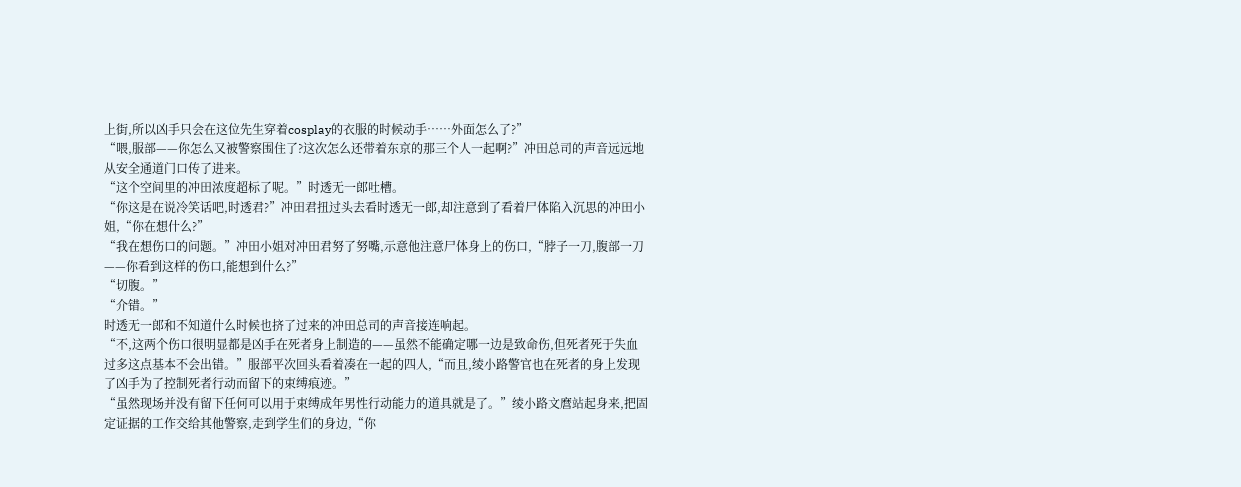上街,所以凶手只会在这位先生穿着cosplay的衣服的时候动手……外面怎么了?”
“喂,服部——你怎么又被警察围住了?这次怎么还带着东京的那三个人一起啊?”冲田总司的声音远远地从安全通道门口传了进来。
“这个空间里的冲田浓度超标了呢。”时透无一郎吐槽。
“你这是在说冷笑话吧,时透君?”冲田君扭过头去看时透无一郎,却注意到了看着尸体陷入沉思的冲田小姐,“你在想什么?”
“我在想伤口的问题。”冲田小姐对冲田君努了努嘴,示意他注意尸体身上的伤口,“脖子一刀,腹部一刀——你看到这样的伤口,能想到什么?”
“切腹。”
“介错。”
时透无一郎和不知道什么时候也挤了过来的冲田总司的声音接连响起。
“不,这两个伤口很明显都是凶手在死者身上制造的——虽然不能确定哪一边是致命伤,但死者死于失血过多这点基本不会出错。”服部平次回头看着凑在一起的四人,“而且,绫小路警官也在死者的身上发现了凶手为了控制死者行动而留下的束缚痕迹。”
“虽然现场并没有留下任何可以用于束缚成年男性行动能力的道具就是了。”绫小路文麿站起身来,把固定证据的工作交给其他警察,走到学生们的身边,“你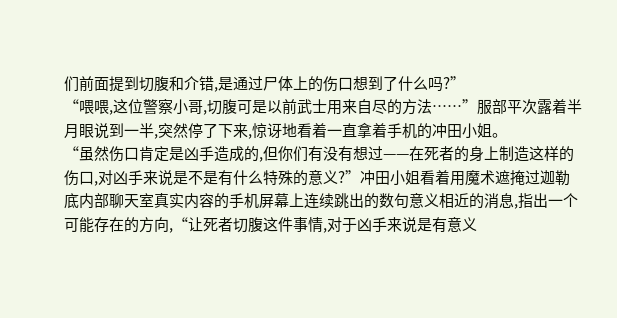们前面提到切腹和介错,是通过尸体上的伤口想到了什么吗?”
“喂喂,这位警察小哥,切腹可是以前武士用来自尽的方法……”服部平次露着半月眼说到一半,突然停了下来,惊讶地看着一直拿着手机的冲田小姐。
“虽然伤口肯定是凶手造成的,但你们有没有想过——在死者的身上制造这样的伤口,对凶手来说是不是有什么特殊的意义?”冲田小姐看着用魔术遮掩过迦勒底内部聊天室真实内容的手机屏幕上连续跳出的数句意义相近的消息,指出一个可能存在的方向,“让死者切腹这件事情,对于凶手来说是有意义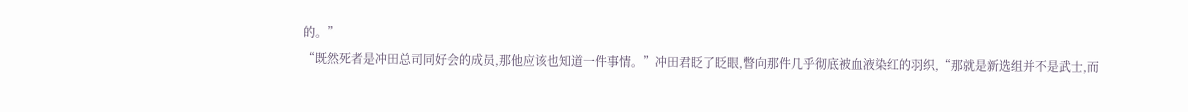的。”
“既然死者是冲田总司同好会的成员,那他应该也知道一件事情。”冲田君眨了眨眼,瞥向那件几乎彻底被血液染红的羽织,“那就是新选组并不是武士,而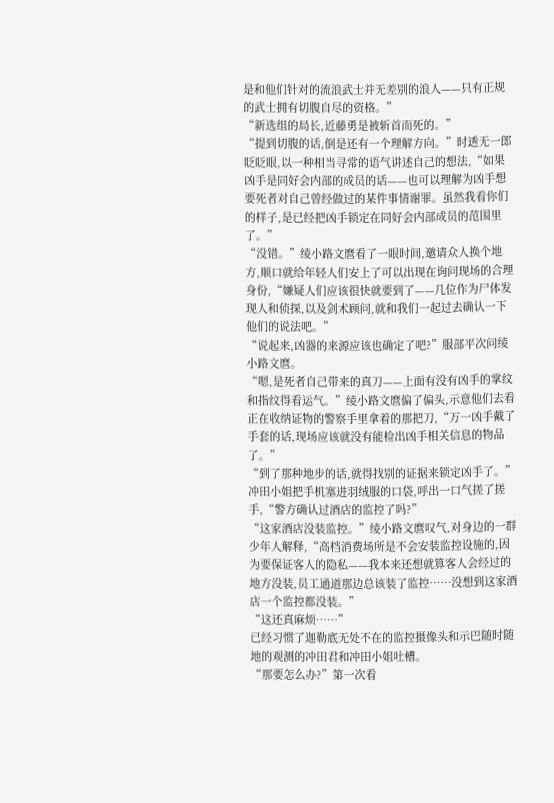是和他们针对的流浪武士并无差别的浪人——只有正规的武士拥有切腹自尽的资格。”
“新选组的局长,近藤勇是被斩首而死的。”
“提到切腹的话,倒是还有一个理解方向。”时透无一郎眨眨眼,以一种相当寻常的语气讲述自己的想法,“如果凶手是同好会内部的成员的话——也可以理解为凶手想要死者对自己曾经做过的某件事情谢罪。虽然我看你们的样子,是已经把凶手锁定在同好会内部成员的范围里了。”
“没错。”绫小路文麿看了一眼时间,邀请众人换个地方,顺口就给年轻人们安上了可以出现在询问现场的合理身份,“嫌疑人们应该很快就要到了——几位作为尸体发现人和侦探,以及剑术顾问,就和我们一起过去确认一下他们的说法吧。”
“说起来,凶器的来源应该也确定了吧?”服部平次问绫小路文麿。
“嗯,是死者自己带来的真刀——上面有没有凶手的掌纹和指纹得看运气。”绫小路文麿偏了偏头,示意他们去看正在收纳证物的警察手里拿着的那把刀,“万一凶手戴了手套的话,现场应该就没有能检出凶手相关信息的物品了。”
“到了那种地步的话,就得找别的证据来锁定凶手了。”冲田小姐把手机塞进羽绒服的口袋,呼出一口气搓了搓手,“警方确认过酒店的监控了吗?”
“这家酒店没装监控。”绫小路文麿叹气,对身边的一群少年人解释,“高档消费场所是不会安装监控设施的,因为要保证客人的隐私——我本来还想就算客人会经过的地方没装,员工通道那边总该装了监控……没想到这家酒店一个监控都没装。”
“这还真麻烦……”
已经习惯了迦勒底无处不在的监控摄像头和示巴随时随地的观测的冲田君和冲田小姐吐槽。
“那要怎么办?”第一次看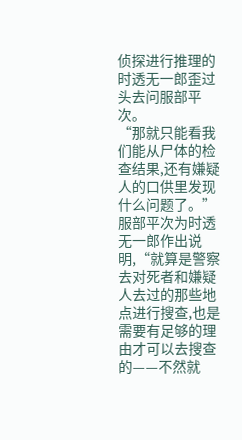侦探进行推理的时透无一郎歪过头去问服部平次。
“那就只能看我们能从尸体的检查结果,还有嫌疑人的口供里发现什么问题了。”服部平次为时透无一郎作出说明,“就算是警察去对死者和嫌疑人去过的那些地点进行搜查,也是需要有足够的理由才可以去搜查的——不然就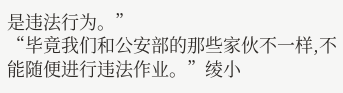是违法行为。”
“毕竟我们和公安部的那些家伙不一样,不能随便进行违法作业。”绫小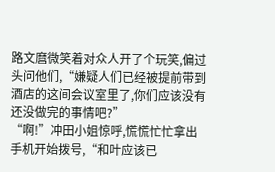路文麿微笑着对众人开了个玩笑,偏过头问他们,“嫌疑人们已经被提前带到酒店的这间会议室里了,你们应该没有还没做完的事情吧?”
“啊!”冲田小姐惊呼,慌慌忙忙拿出手机开始拨号,“和叶应该已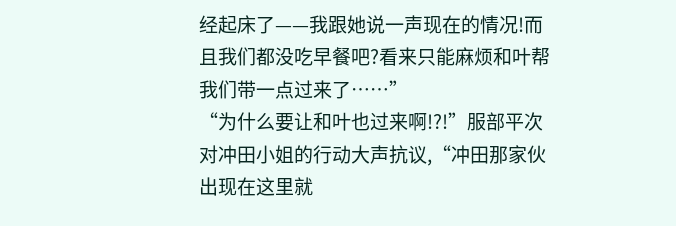经起床了——我跟她说一声现在的情况!而且我们都没吃早餐吧?看来只能麻烦和叶帮我们带一点过来了……”
“为什么要让和叶也过来啊!?!”服部平次对冲田小姐的行动大声抗议,“冲田那家伙出现在这里就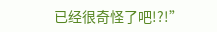已经很奇怪了吧!?!”